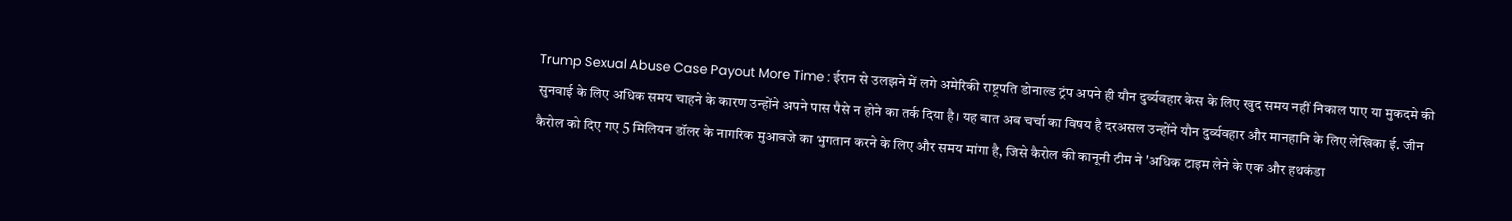Trump Sexual Abuse Case Payout More Time : ईरान से उलझने में लगे अमेरिकी राष्ट्रपति डोनाल्ड ट्रंप अपने ही यौन दुर्व्यवहार केस के लिए खुद समय नहीं निकाल पाए या मुकदमे की सुनवाई के लिए अधिक समय चाहने के कारण उन्होंने अपने पास पैसे न होने का तर्क दिया है। यह बात अब चर्चा का विषय है दरअसल उन्होंने यौन दुर्व्यवहार और मानहानि के लिए लेखिका ई. जीन कैरोल को दिए गए 5 मिलियन डॉलर के नागरिक मुआवजे का भुगतान करने के लिए और समय मांगा है, जिसे कैरोल की कानूनी टीम ने 'अधिक टाइम लेने के एक और हथकंडा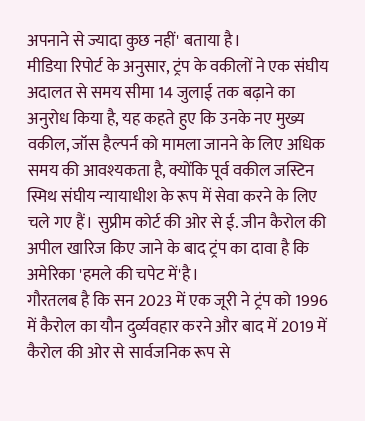अपनाने से ज्यादा कुछ नहीं' बताया है।
मीडिया रिपोर्ट के अनुसार, ट्रंप के वकीलों ने एक संघीय अदालत से समय सीमा 14 जुलाई तक बढ़ाने का अनुरोध किया है, यह कहते हुए कि उनके नए मुख्य वकील, जॉस हैल्पर्न को मामला जानने के लिए अधिक समय की आवश्यकता है, क्योंकि पूर्व वकील जस्टिन स्मिथ संघीय न्यायाधीश के रूप में सेवा करने के लिए चले गए हैं। सुप्रीम कोर्ट की ओर से ई. जीन कैरोल की अपील खारिज किए जाने के बाद ट्रंप का दावा है कि अमेरिका 'हमले की चपेट में'है।
गौरतलब है कि सन 2023 में एक जूरी ने ट्रंप को 1996 में कैरोल का यौन दुर्व्यवहार करने और बाद में 2019 में कैरोल की ओर से सार्वजनिक रूप से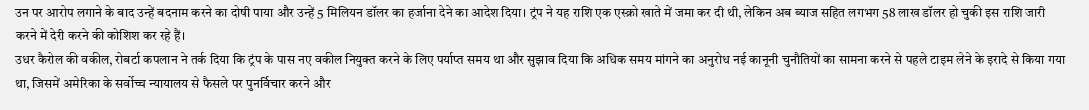उन पर आरोप लगाने के बाद उन्हें बदनाम करने का दोषी पाया और उन्हें 5 मिलियन डॉलर का हर्जाना देने का आदेश दिया। ट्रंप ने यह राशि एक एस्क्रो खाते में जमा कर दी थी, लेकिन अब ब्याज सहित लगभग 58 लाख डॉलर हो चुकी इस राशि जारी करने में देरी करने की कोशिश कर रहे हैं।
उधर कैरोल की वकील, रोबर्टा कपलान ने तर्क दिया कि ट्रंप के पास नए वकील नियुक्त करने के लिए पर्याप्त समय था और सुझाव दिया कि अधिक समय मांगने का अनुरोध नई कानूनी चुनौतियों का सामना करने से पहले टाइम लेने के इरादे से किया गया था, जिसमें अमेरिका के सर्वोच्च न्यायालय से फैसले पर पुनर्विचार करने और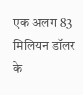एक अलग 83 मिलियन डॉलर के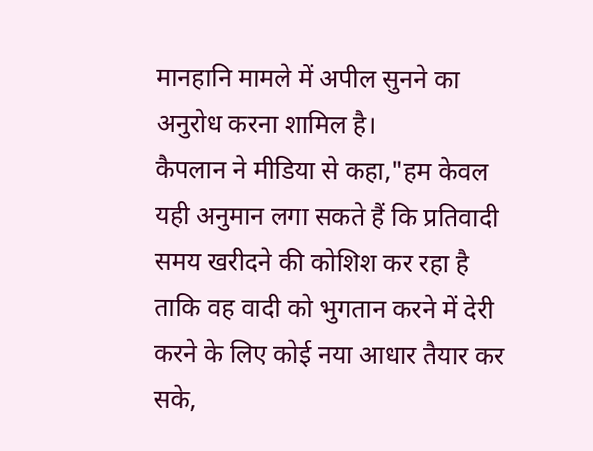मानहानि मामले में अपील सुनने का अनुरोध करना शामिल है।
कैपलान ने मीडिया से कहा,"हम केवल यही अनुमान लगा सकते हैं कि प्रतिवादी समय खरीदने की कोशिश कर रहा है ताकि वह वादी को भुगतान करने में देरी करने के लिए कोई नया आधार तैयार कर सके,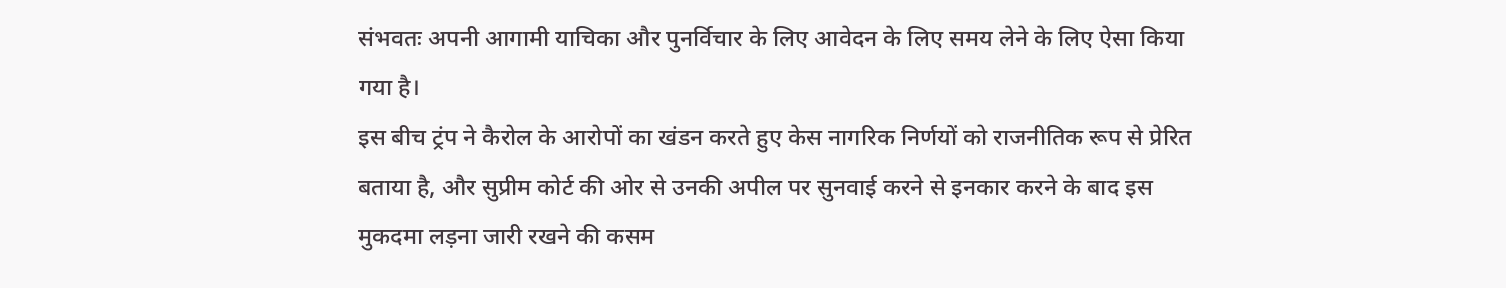संभवतः अपनी आगामी याचिका और पुनर्विचार के लिए आवेदन के लिए समय लेने के लिए ऐसा किया गया है।
इस बीच ट्रंप ने कैरोल के आरोपों का खंडन करते हुए केस नागरिक निर्णयों को राजनीतिक रूप से प्रेरित बताया है, और सुप्रीम कोर्ट की ओर से उनकी अपील पर सुनवाई करने से इनकार करने के बाद इस मुकदमा लड़ना जारी रखने की कसम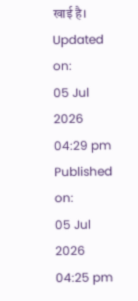खाई है।
Updated on:
05 Jul 2026 04:29 pm
Published on:
05 Jul 2026 04:25 pm